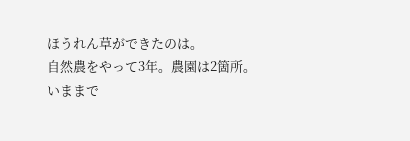ほうれん草ができたのは。
自然農をやって3年。農園は2箇所。
いままで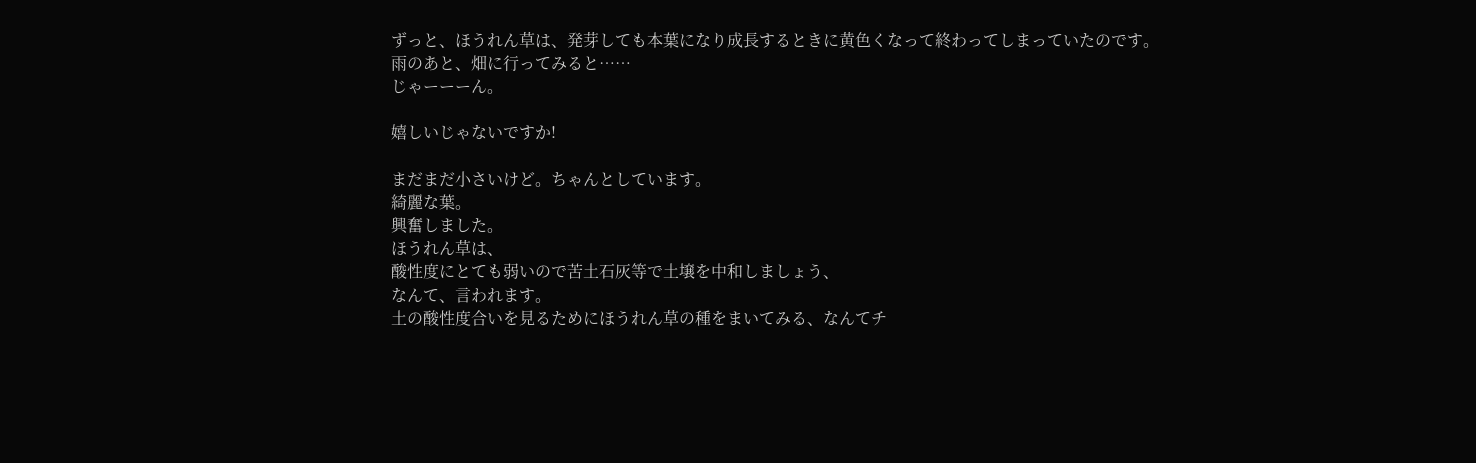ずっと、ほうれん草は、発芽しても本葉になり成長するときに黄色くなって終わってしまっていたのです。
雨のあと、畑に行ってみると……
じゃーーーん。

嬉しいじゃないですか!

まだまだ小さいけど。ちゃんとしています。
綺麗な葉。
興奮しました。
ほうれん草は、
酸性度にとても弱いので苦土石灰等で土壌を中和しましょう、
なんて、言われます。
土の酸性度合いを見るためにほうれん草の種をまいてみる、なんてチ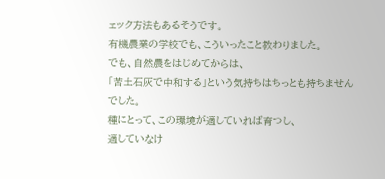ェック方法もあるそうです。
有機農業の学校でも、こういったこと教わりました。
でも、自然農をはじめてからは、
「苦土石灰で中和する」という気持ちはちっとも持ちませんでした。
種にとって、この環境が適していれば育つし、
適していなけ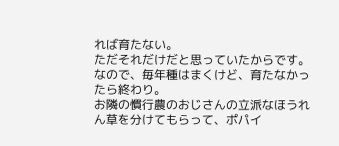れば育たない。
ただそれだけだと思っていたからです。
なので、毎年種はまくけど、育たなかったら終わり。
お隣の慣行農のおじさんの立派なほうれん草を分けてもらって、ポパイ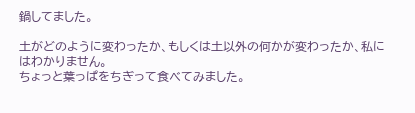鍋してました。

土がどのように変わったか、もしくは土以外の何かが変わったか、私にはわかりません。
ちょっと葉っぱをちぎって食べてみました。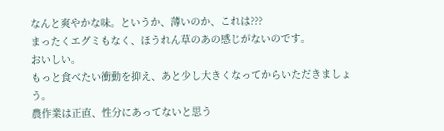なんと爽やかな味。というか、薄いのか、これは???
まったくエグミもなく、ほうれん草のあの感じがないのです。
おいしい。
もっと食べたい衝動を抑え、あと少し大きくなってからいただきましょう。
農作業は正直、性分にあってないと思う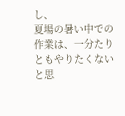し、
夏場の暑い中での作業は、一分たりともやりたくないと思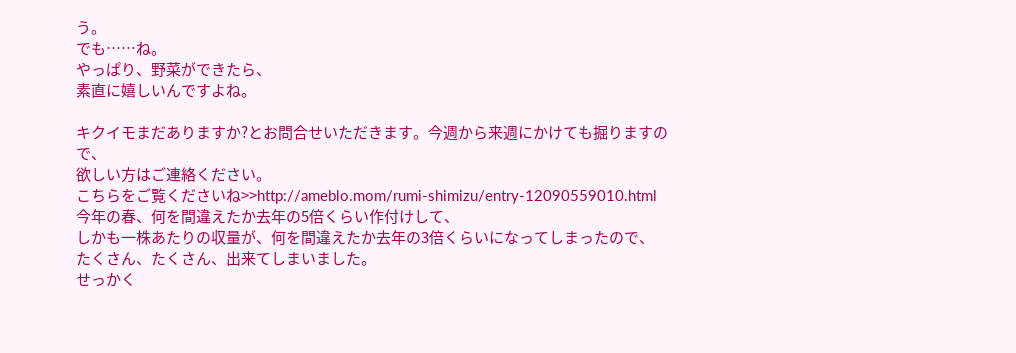う。
でも……ね。
やっぱり、野菜ができたら、
素直に嬉しいんですよね。

キクイモまだありますか?とお問合せいただきます。今週から来週にかけても掘りますので、
欲しい方はご連絡ください。
こちらをご覧くださいね>>http://ameblo.mom/rumi-shimizu/entry-12090559010.html
今年の春、何を間違えたか去年の5倍くらい作付けして、
しかも一株あたりの収量が、何を間違えたか去年の3倍くらいになってしまったので、
たくさん、たくさん、出来てしまいました。
せっかく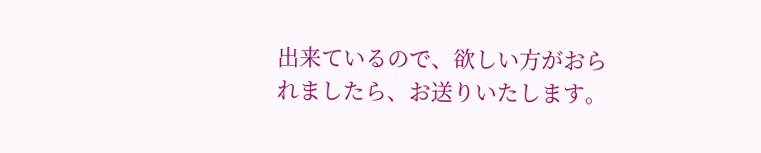出来ているので、欲しい方がおられましたら、お送りいたします。